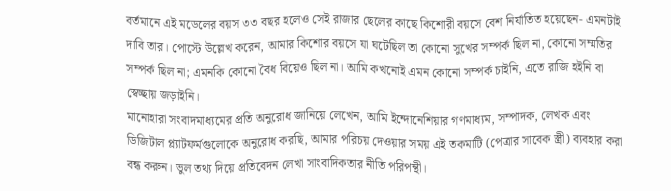বর্তমানে এই মডেলের বয়স ৩৩ বছর হলেও সেই রাজার ছেলের কাছে কিশোরী বয়সে বেশ নির্যাতিত হয়েছেন- এমনটাই দাবি তার। পোস্টে উল্লেখ করেন, আমার কিশোর বয়সে যা ঘটেছিল তা কোনো সুখের সম্পর্ক ছিল না, কোনো সম্মতির সম্পর্ক ছিল না; এমনকি কোনো বৈধ বিয়েও ছিল না। আমি কখনোই এমন কোনো সম্পর্ক চাইনি, এতে রাজি হইনি বা স্বেচ্ছায় জড়াইনি।
মানোহারা সংবাদমাধ্যমের প্রতি অনুরোধ জানিয়ে লেখেন, আমি ইন্দোনেশিয়ার গণমাধ্যম, সম্পাদক, লেখক এবং ডিজিটাল প্ল্যাটফর্মগুলোকে অনুরোধ করছি, আমার পরিচয় দেওয়ার সময় এই তকমাটি (পেত্রার সাবেক স্ত্রী) ব্যবহার করা বন্ধ করুন। ভুল তথ্য দিয়ে প্রতিবেদন লেখা সাংবাদিকতার নীতি পরিপন্থী।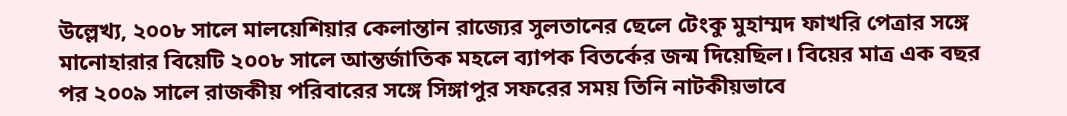উল্লেখ্য, ২০০৮ সালে মালয়েশিয়ার কেলান্তান রাজ্যের সুলতানের ছেলে টেংকু মুহাম্মদ ফাখরি পেত্রার সঙ্গে মানোহারার বিয়েটি ২০০৮ সালে আন্তর্জাতিক মহলে ব্যাপক বিতর্কের জন্ম দিয়েছিল। বিয়ের মাত্র এক বছর পর ২০০৯ সালে রাজকীয় পরিবারের সঙ্গে সিঙ্গাপুর সফরের সময় তিনি নাটকীয়ভাবে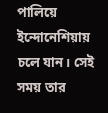পালিয়ে ইন্দোনেশিয়ায় চলে যান। সেই সময় তার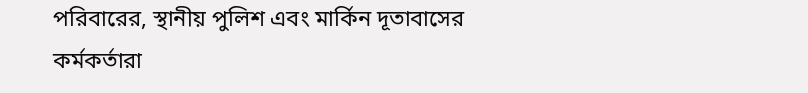পরিবারের, স্থানীয় পুলিশ এবং মার্কিন দূতাবাসের কর্মকর্তারা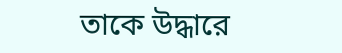তাকে উদ্ধারে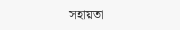সহায়তা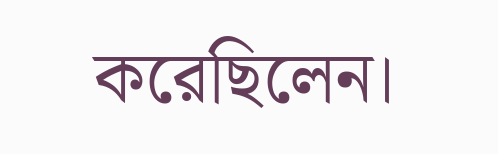করেছিলেন।